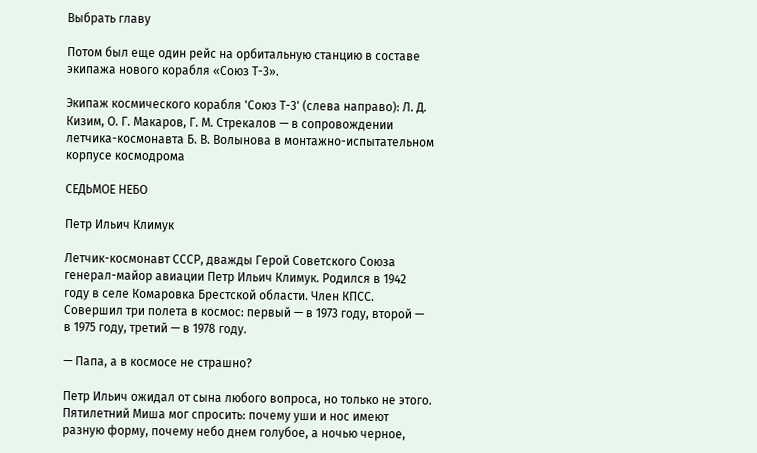Выбрать главу

Потом был еще один рейс на орбитальную станцию в составе экипажа нового корабля «Союз Т-3».

Экипаж космического корабля 'Союз Т-3' (слева направо): Л. Д. Кизим, О. Г. Макаров, Г. М. Стрекалов — в сопровождении летчика-космонавта Б. В. Волынова в монтажно-испытательном корпусе космодрома

СЕДЬМОЕ НЕБО

Петр Ильич Климук

Летчик-космонавт СССР, дважды Герой Советского Союза генерал-майор авиации Петр Ильич Климук. Родился в 1942 году в селе Комаровка Брестской области. Член КПСС. Совершил три полета в космос: первый — в 1973 году, второй — в 1975 году, третий — в 1978 году.

— Папа, а в космосе не страшно?

Петр Ильич ожидал от сына любого вопроса, но только не этого. Пятилетний Миша мог спросить: почему уши и нос имеют разную форму, почему небо днем голубое, а ночью черное,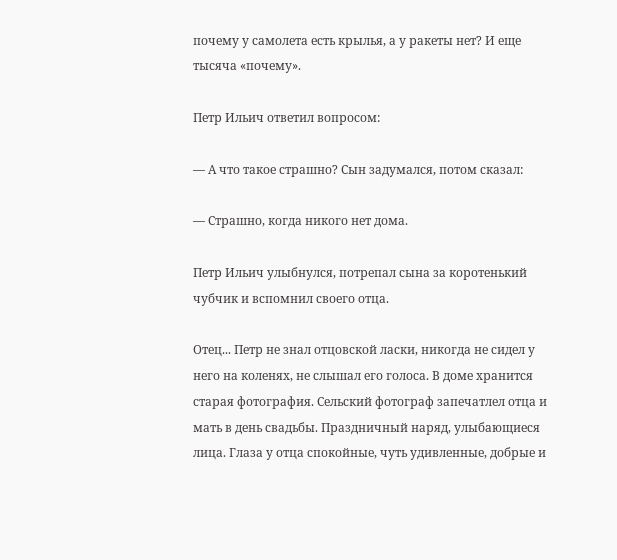почему у самолета есть крылья, а у ракеты нет? И еще тысяча «почему».

Петр Ильич ответил вопросом:

— А что такое страшно? Сын задумался, потом сказал:

— Страшно, когда никого нет дома.

Петр Ильич улыбнулся, потрепал сына за коротенький чубчик и вспомнил своего отца.

Отец... Петр не знал отцовской ласки, никогда не сидел у него на коленях, не слышал его голоса. В доме хранится старая фотография. Сельский фотограф запечатлел отца и мать в день свадьбы. Праздничный наряд, улыбающиеся лица. Глаза у отца спокойные, чуть удивленные, добрые и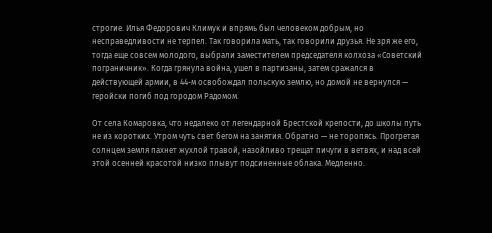строгие. Илья Федорович Климук и впрямь был человеком добрым, но несправедливости не терпел. Так говорила мать, так говорили друзья. Не зря же его, тогда еще совсем молодого, выбрали заместителем председателя колхоза «Советский пограничник». Когда грянула война, ушел в партизаны, затем сражался в действующей армии, в 44-м освобождал польскую землю, но домой не вернулся — геройски погиб под городом Радомом.

От села Комаровка, что недалеко от легендарной Брестской крепости, до школы путь не из коротких. Утром чуть свет бегом на занятия. Обратно — не торопясь. Прогретая солнцем земля пахнет жухлой травой, назойливо трещат пичуги в ветвях, и над всей этой осенней красотой низко плывут подсиненные облака. Медленно.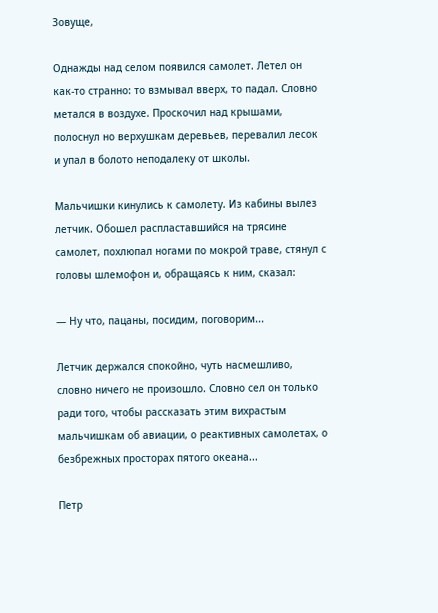Зовуще,

Однажды над селом появился самолет. Летел он как-то странно: то взмывал вверх, то падал. Словно метался в воздухе. Проскочил над крышами, полоснул но верхушкам деревьев, перевалил лесок и упал в болото неподалеку от школы.

Мальчишки кинулись к самолету. Из кабины вылез летчик. Обошел распластавшийся на трясине самолет, похлюпал ногами по мокрой траве, стянул с головы шлемофон и, обращаясь к ним, сказал:

— Ну что, пацаны, посидим, поговорим...

Летчик держался спокойно, чуть насмешливо, словно ничего не произошло. Словно сел он только ради того, чтобы рассказать этим вихрастым мальчишкам об авиации, о реактивных самолетах, о безбрежных просторах пятого океана...

Петр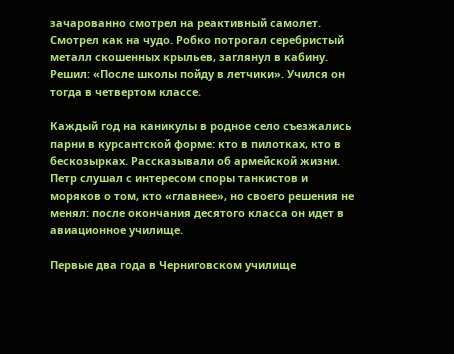зачарованно смотрел на реактивный самолет. Смотрел как на чудо. Робко потрогал серебристый металл скошенных крыльев, заглянул в кабину. Решил: «После школы пойду в летчики». Учился он тогда в четвертом классе.

Каждый год на каникулы в родное село съезжались парни в курсантской форме: кто в пилотках, кто в бескозырках. Рассказывали об армейской жизни. Петр слушал с интересом споры танкистов и моряков о том, кто «главнее», но своего решения не менял: после окончания десятого класса он идет в авиационное училище.

Первые два года в Черниговском училище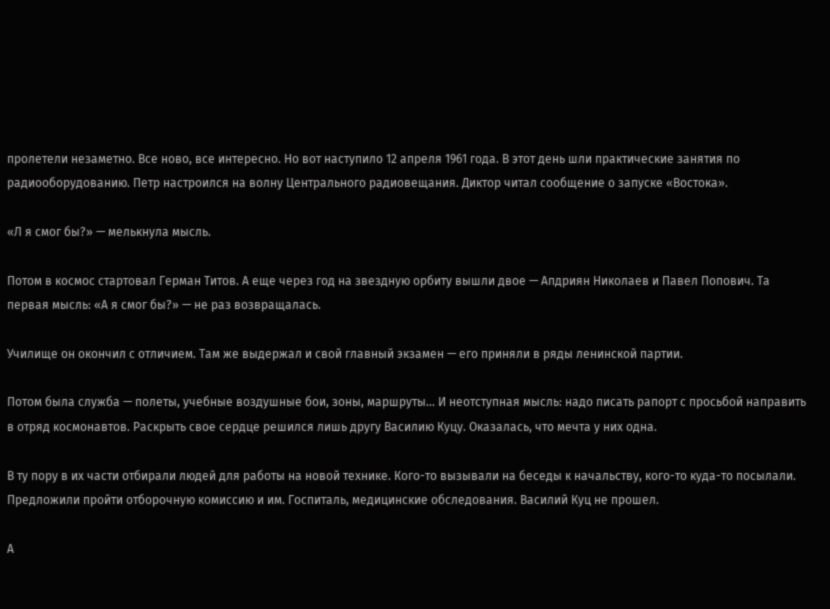пролетели незаметно. Все ново, все интересно. Но вот наступило 12 апреля 1961 года. В этот день шли практические занятия по радиооборудованию. Петр настроился на волну Центрального радиовещания. Диктор читал сообщение о запуске «Востока».

«Л я смог бы?» — мелькнула мысль.

Потом в космос стартовал Герман Титов. А еще через год на звездную орбиту вышли двое — Апдриян Николаев и Павел Попович. Та первая мысль: «А я смог бы?» — не раз возвращалась.

Училище он окончил с отличием. Там же выдержал и свой главный экзамен — его приняли в ряды ленинской партии.

Потом была служба — полеты, учебные воздушные бои, зоны, маршруты... И неотступная мысль: надо писать рапорт с просьбой направить в отряд космонавтов. Раскрыть свое сердце решился лишь другу Василию Куцу. Оказалась, что мечта у них одна.

В ту пору в их части отбирали людей для работы на новой технике. Кого-то вызывали на беседы к начальству, кого-то куда-то посылали. Предложили пройти отборочную комиссию и им. Госпиталь, медицинские обследования. Василий Куц не прошел.

А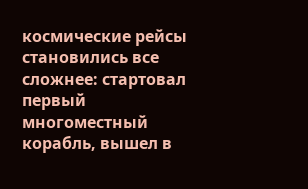космические рейсы становились все сложнее: стартовал первый многоместный корабль, вышел в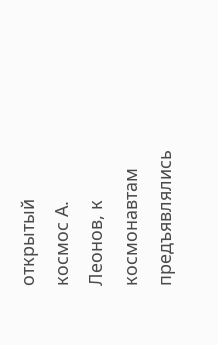открытый космос А. Леонов, к космонавтам предъявлялись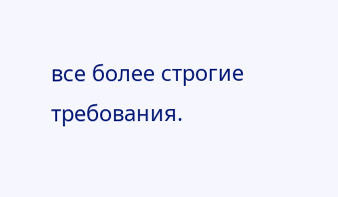все более строгие требования.